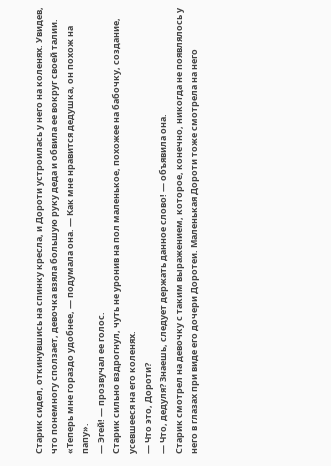Старик сидел, откинувшись на спинку кресла, и Дороти устроилась у него на коленях. Увидев, что понемногу сползает, девочка взяла большую руку деда и обвила ее вокруг своей талии.
«Теперь мне гораздо удобнее, — подумала она. — Как мне нравится дедушка, он похож на папу».
— Эгей! — прозвучал ее голос.
Старик сильно вздрогнул, чуть не уронив на пол маленькое, похожее на бабочку, создание, усевшееся на его коленях.
— Что это, Дороти?
— Что, дедуля? Знаешь, следует держать данное слово! — объявила она.
Старик смотрел на девочку с таким выражением, которое, конечно, никогда не появлялось у него в глазах при виде его дочери Доротеи. Маленькая Дороти тоже смотрела на него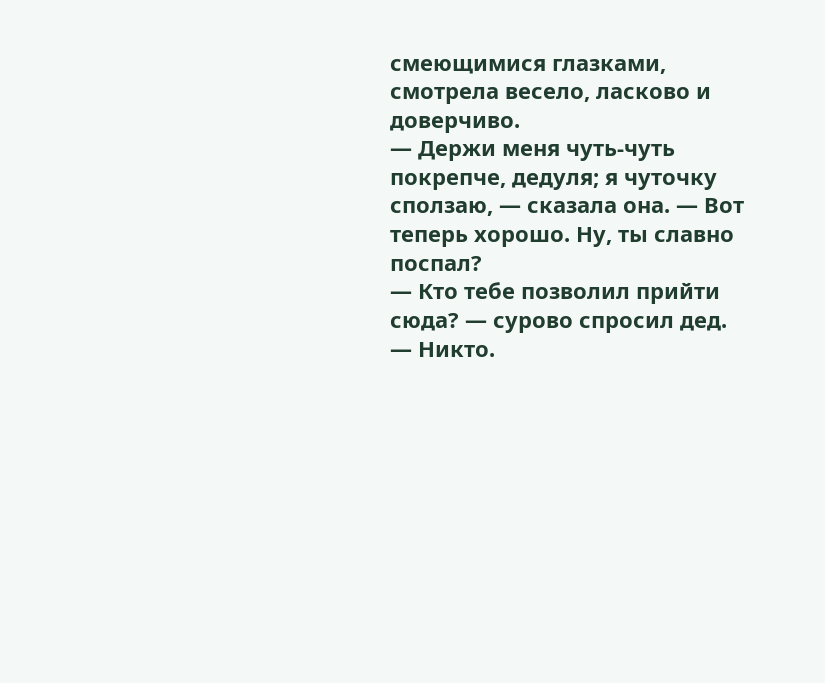смеющимися глазками, смотрела весело, ласково и доверчиво.
— Держи меня чуть-чуть покрепче, дедуля; я чуточку сползаю, — сказала она. — Вот теперь хорошо. Ну, ты славно поспал?
— Кто тебе позволил прийти сюда? — сурово спросил дед.
— Никто.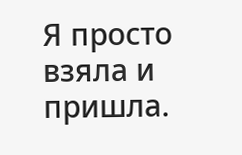Я просто взяла и пришла.